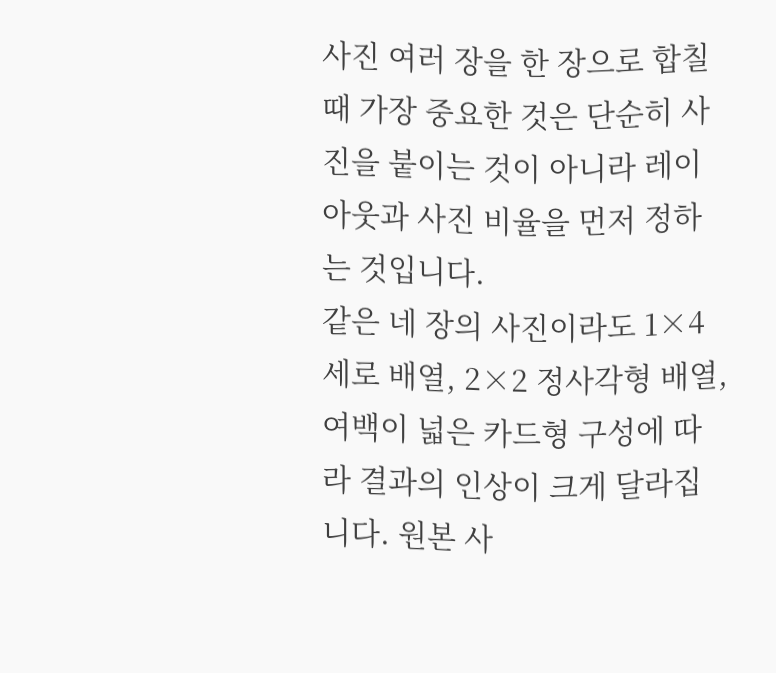사진 여러 장을 한 장으로 합칠 때 가장 중요한 것은 단순히 사진을 붙이는 것이 아니라 레이아웃과 사진 비율을 먼저 정하는 것입니다.
같은 네 장의 사진이라도 1×4 세로 배열, 2×2 정사각형 배열, 여백이 넓은 카드형 구성에 따라 결과의 인상이 크게 달라집니다. 원본 사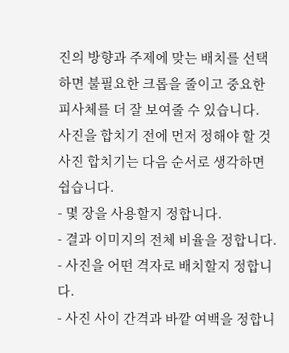진의 방향과 주제에 맞는 배치를 선택하면 불필요한 크롭을 줄이고 중요한 피사체를 더 잘 보여줄 수 있습니다.
사진을 합치기 전에 먼저 정해야 할 것
사진 합치기는 다음 순서로 생각하면 쉽습니다.
- 몇 장을 사용할지 정합니다.
- 결과 이미지의 전체 비율을 정합니다.
- 사진을 어떤 격자로 배치할지 정합니다.
- 사진 사이 간격과 바깥 여백을 정합니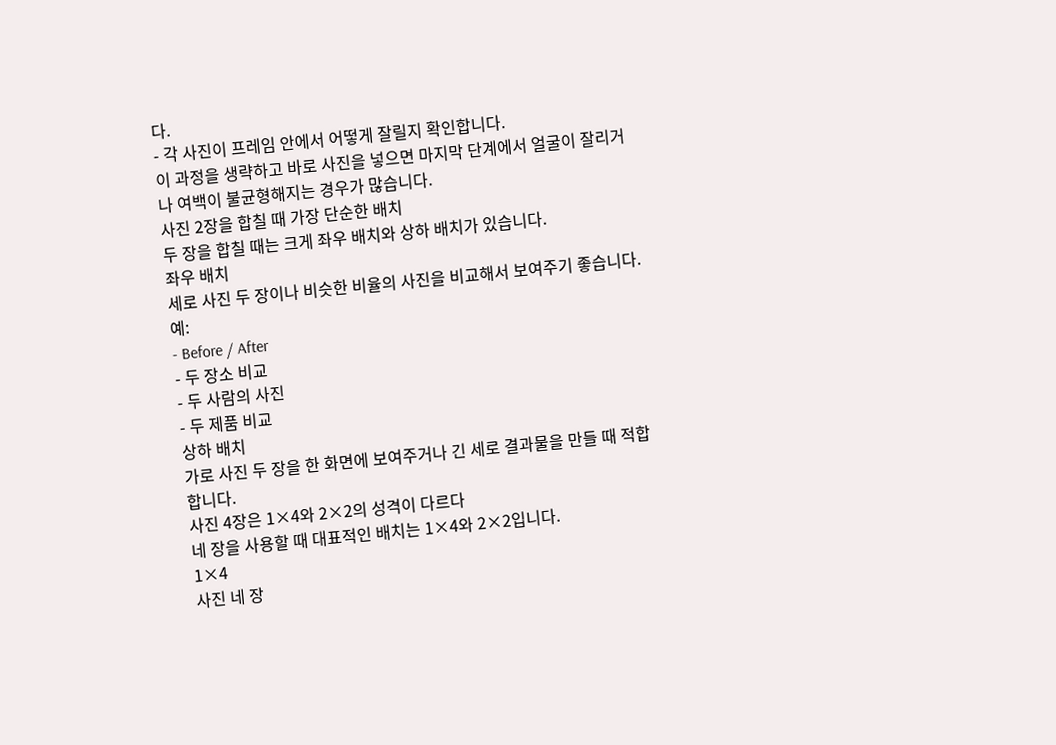다.
- 각 사진이 프레임 안에서 어떻게 잘릴지 확인합니다.
이 과정을 생략하고 바로 사진을 넣으면 마지막 단계에서 얼굴이 잘리거나 여백이 불균형해지는 경우가 많습니다.
사진 2장을 합칠 때 가장 단순한 배치
두 장을 합칠 때는 크게 좌우 배치와 상하 배치가 있습니다.
좌우 배치
세로 사진 두 장이나 비슷한 비율의 사진을 비교해서 보여주기 좋습니다.
예:
- Before / After
- 두 장소 비교
- 두 사람의 사진
- 두 제품 비교
상하 배치
가로 사진 두 장을 한 화면에 보여주거나 긴 세로 결과물을 만들 때 적합합니다.
사진 4장은 1×4와 2×2의 성격이 다르다
네 장을 사용할 때 대표적인 배치는 1×4와 2×2입니다.
1×4
사진 네 장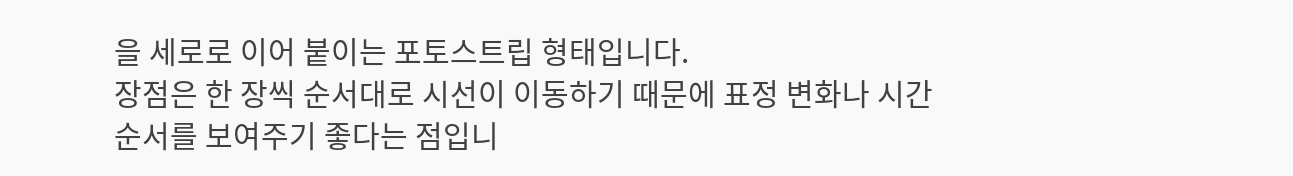을 세로로 이어 붙이는 포토스트립 형태입니다.
장점은 한 장씩 순서대로 시선이 이동하기 때문에 표정 변화나 시간 순서를 보여주기 좋다는 점입니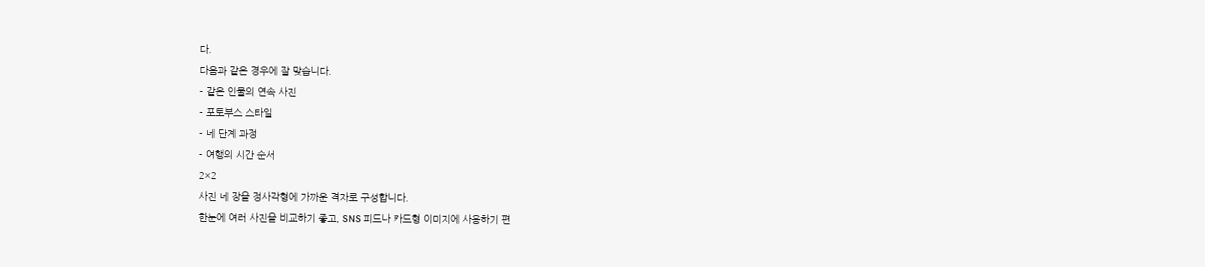다.
다음과 같은 경우에 잘 맞습니다.
- 같은 인물의 연속 사진
- 포토부스 스타일
- 네 단계 과정
- 여행의 시간 순서
2×2
사진 네 장을 정사각형에 가까운 격자로 구성합니다.
한눈에 여러 사진을 비교하기 좋고, SNS 피드나 카드형 이미지에 사용하기 편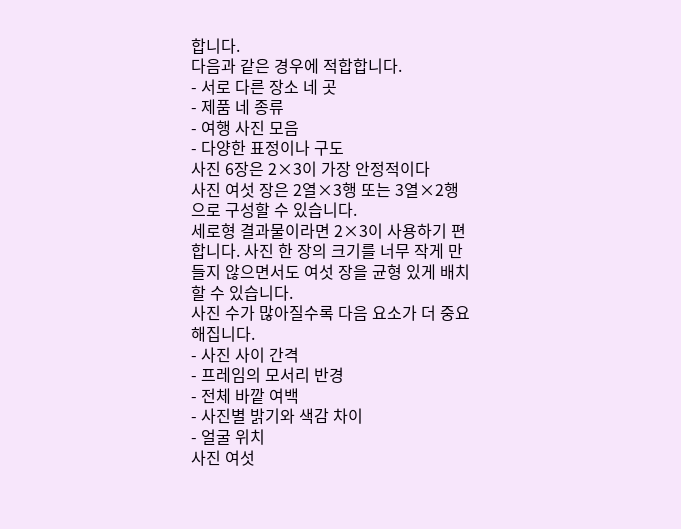합니다.
다음과 같은 경우에 적합합니다.
- 서로 다른 장소 네 곳
- 제품 네 종류
- 여행 사진 모음
- 다양한 표정이나 구도
사진 6장은 2×3이 가장 안정적이다
사진 여섯 장은 2열×3행 또는 3열×2행으로 구성할 수 있습니다.
세로형 결과물이라면 2×3이 사용하기 편합니다. 사진 한 장의 크기를 너무 작게 만들지 않으면서도 여섯 장을 균형 있게 배치할 수 있습니다.
사진 수가 많아질수록 다음 요소가 더 중요해집니다.
- 사진 사이 간격
- 프레임의 모서리 반경
- 전체 바깥 여백
- 사진별 밝기와 색감 차이
- 얼굴 위치
사진 여섯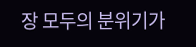장 모두의 분위기가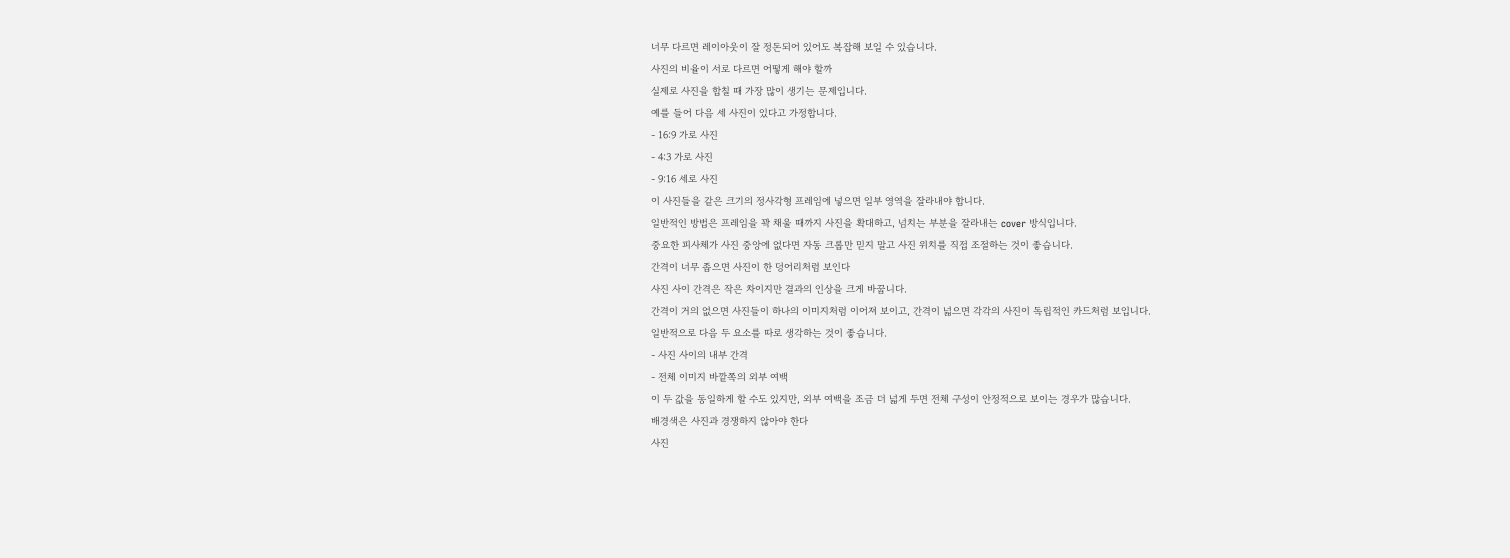너무 다르면 레이아웃이 잘 정돈되어 있어도 복잡해 보일 수 있습니다.
사진의 비율이 서로 다르면 어떻게 해야 할까
실제로 사진을 합칠 때 가장 많이 생기는 문제입니다.
예를 들어 다음 세 사진이 있다고 가정합니다.
- 16:9 가로 사진
- 4:3 가로 사진
- 9:16 세로 사진
이 사진들을 같은 크기의 정사각형 프레임에 넣으면 일부 영역을 잘라내야 합니다.
일반적인 방법은 프레임을 꽉 채울 때까지 사진을 확대하고, 넘치는 부분을 잘라내는 cover 방식입니다.
중요한 피사체가 사진 중앙에 없다면 자동 크롭만 믿지 말고 사진 위치를 직접 조절하는 것이 좋습니다.
간격이 너무 좁으면 사진이 한 덩어리처럼 보인다
사진 사이 간격은 작은 차이지만 결과의 인상을 크게 바꿉니다.
간격이 거의 없으면 사진들이 하나의 이미지처럼 이어져 보이고, 간격이 넓으면 각각의 사진이 독립적인 카드처럼 보입니다.
일반적으로 다음 두 요소를 따로 생각하는 것이 좋습니다.
- 사진 사이의 내부 간격
- 전체 이미지 바깥쪽의 외부 여백
이 두 값을 동일하게 할 수도 있지만, 외부 여백을 조금 더 넓게 두면 전체 구성이 안정적으로 보이는 경우가 많습니다.
배경색은 사진과 경쟁하지 않아야 한다
사진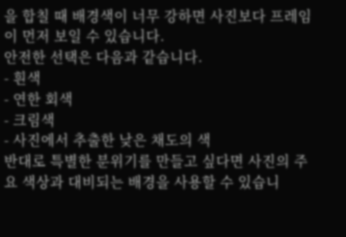을 합칠 때 배경색이 너무 강하면 사진보다 프레임이 먼저 보일 수 있습니다.
안전한 선택은 다음과 같습니다.
- 흰색
- 연한 회색
- 크림색
- 사진에서 추출한 낮은 채도의 색
반대로 특별한 분위기를 만들고 싶다면 사진의 주요 색상과 대비되는 배경을 사용할 수 있습니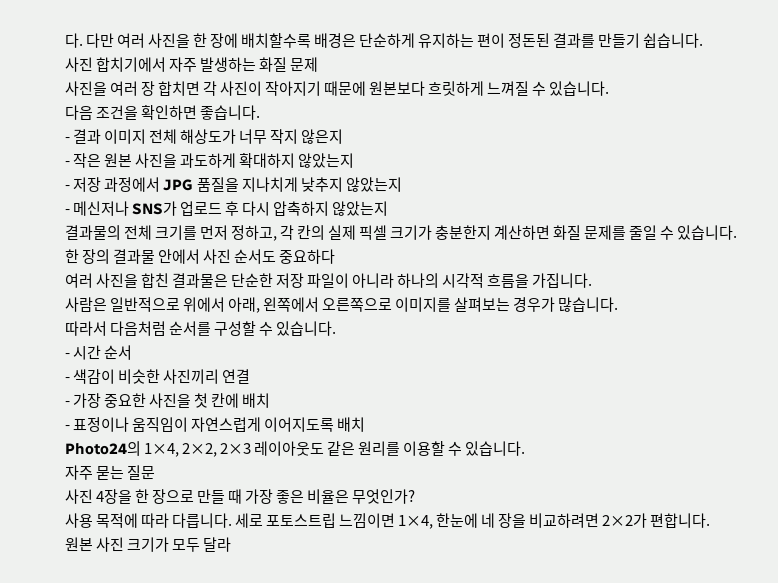다. 다만 여러 사진을 한 장에 배치할수록 배경은 단순하게 유지하는 편이 정돈된 결과를 만들기 쉽습니다.
사진 합치기에서 자주 발생하는 화질 문제
사진을 여러 장 합치면 각 사진이 작아지기 때문에 원본보다 흐릿하게 느껴질 수 있습니다.
다음 조건을 확인하면 좋습니다.
- 결과 이미지 전체 해상도가 너무 작지 않은지
- 작은 원본 사진을 과도하게 확대하지 않았는지
- 저장 과정에서 JPG 품질을 지나치게 낮추지 않았는지
- 메신저나 SNS가 업로드 후 다시 압축하지 않았는지
결과물의 전체 크기를 먼저 정하고, 각 칸의 실제 픽셀 크기가 충분한지 계산하면 화질 문제를 줄일 수 있습니다.
한 장의 결과물 안에서 사진 순서도 중요하다
여러 사진을 합친 결과물은 단순한 저장 파일이 아니라 하나의 시각적 흐름을 가집니다.
사람은 일반적으로 위에서 아래, 왼쪽에서 오른쪽으로 이미지를 살펴보는 경우가 많습니다.
따라서 다음처럼 순서를 구성할 수 있습니다.
- 시간 순서
- 색감이 비슷한 사진끼리 연결
- 가장 중요한 사진을 첫 칸에 배치
- 표정이나 움직임이 자연스럽게 이어지도록 배치
Photo24의 1×4, 2×2, 2×3 레이아웃도 같은 원리를 이용할 수 있습니다.
자주 묻는 질문
사진 4장을 한 장으로 만들 때 가장 좋은 비율은 무엇인가?
사용 목적에 따라 다릅니다. 세로 포토스트립 느낌이면 1×4, 한눈에 네 장을 비교하려면 2×2가 편합니다.
원본 사진 크기가 모두 달라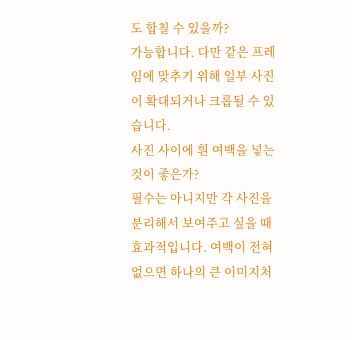도 합칠 수 있을까?
가능합니다. 다만 같은 프레임에 맞추기 위해 일부 사진이 확대되거나 크롭될 수 있습니다.
사진 사이에 흰 여백을 넣는 것이 좋은가?
필수는 아니지만 각 사진을 분리해서 보여주고 싶을 때 효과적입니다. 여백이 전혀 없으면 하나의 큰 이미지처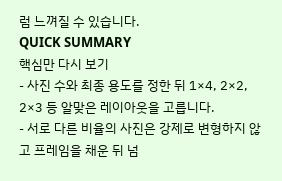럼 느껴질 수 있습니다.
QUICK SUMMARY
핵심만 다시 보기
- 사진 수와 최종 용도를 정한 뒤 1×4, 2×2, 2×3 등 알맞은 레이아웃을 고릅니다.
- 서로 다른 비율의 사진은 강제로 변형하지 않고 프레임을 채운 뒤 넘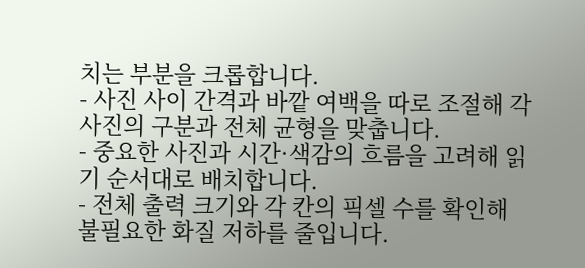치는 부분을 크롭합니다.
- 사진 사이 간격과 바깥 여백을 따로 조절해 각 사진의 구분과 전체 균형을 맞춥니다.
- 중요한 사진과 시간·색감의 흐름을 고려해 읽기 순서대로 배치합니다.
- 전체 출력 크기와 각 칸의 픽셀 수를 확인해 불필요한 화질 저하를 줄입니다.